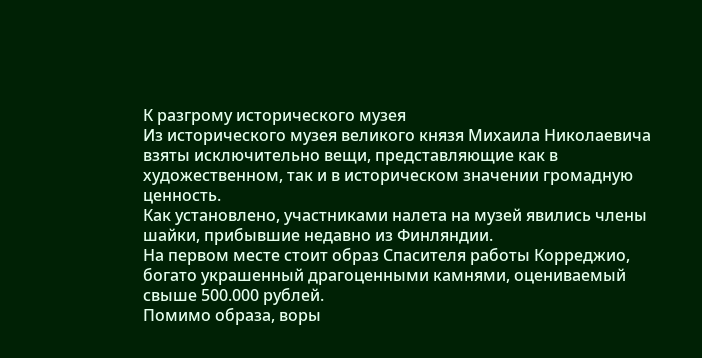К разгрому исторического музея
Из исторического музея великого князя Михаила Николаевича взяты исключительно вещи, представляющие как в художественном, так и в историческом значении громадную ценность.
Как установлено, участниками налета на музей явились члены шайки, прибывшие недавно из Финляндии.
На первом месте стоит образ Спасителя работы Корреджио, богато украшенный драгоценными камнями, оцениваемый свыше 500.000 рублей.
Помимо образа, воры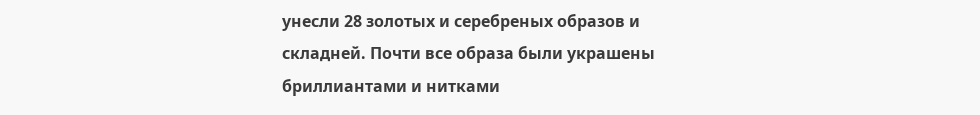унесли 28 золотых и серебреных образов и складней. Почти все образа были украшены бриллиантами и нитками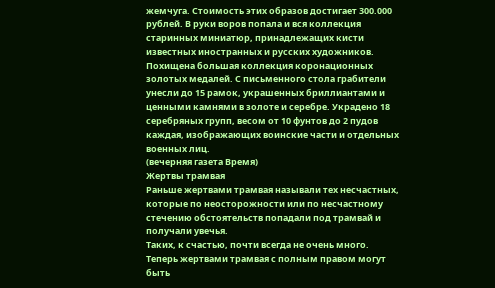жемчуга. Стоимость этих образов достигает 300.000 рублей. В руки воров попала и вся коллекция старинных миниатюр, принадлежащих кисти известных иностранных и русских художников. Похищена большая коллекция коронационных золотых медалей. С письменного стола грабители унесли до 15 рамок, украшенных бриллиантами и ценными камнями в золоте и серебре. Украдено 18 серебряных групп, весом от 10 фунтов до 2 пудов каждая, изображающих воинские части и отдельных военных лиц.
(вечерняя газета Время)
Жертвы трамвая
Раньше жертвами трамвая называли тех несчастных, которые по неосторожности или по несчастному стечению обстоятельств попадали под трамвай и получали увечья.
Таких, к счастью, почти всегда не очень много.
Теперь жертвами трамвая с полным правом могут быть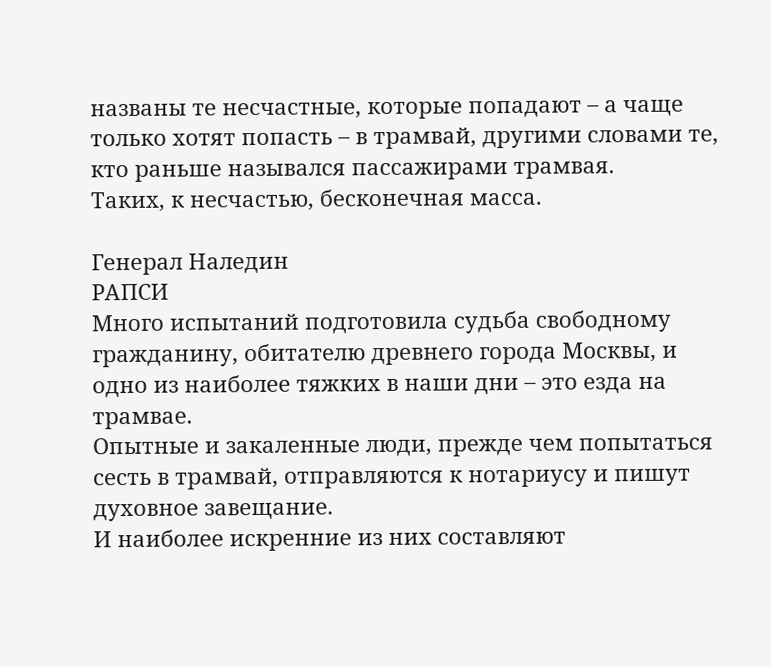названы те несчастные, которые попадают – а чаще только хотят попасть – в трамвай, другими словами те, кто раньше назывался пассажирами трамвая.
Таких, к несчастью, бесконечная масса.

Генерал Наледин
РАПСИ
Много испытаний подготовила судьба свободному гражданину, обитателю древнего города Москвы, и одно из наиболее тяжких в наши дни – это езда на трамвае.
Опытные и закаленные люди, прежде чем попытаться сесть в трамвай, отправляются к нотариусу и пишут духовное завещание.
И наиболее искренние из них составляют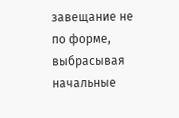завещание не по форме, выбрасывая начальные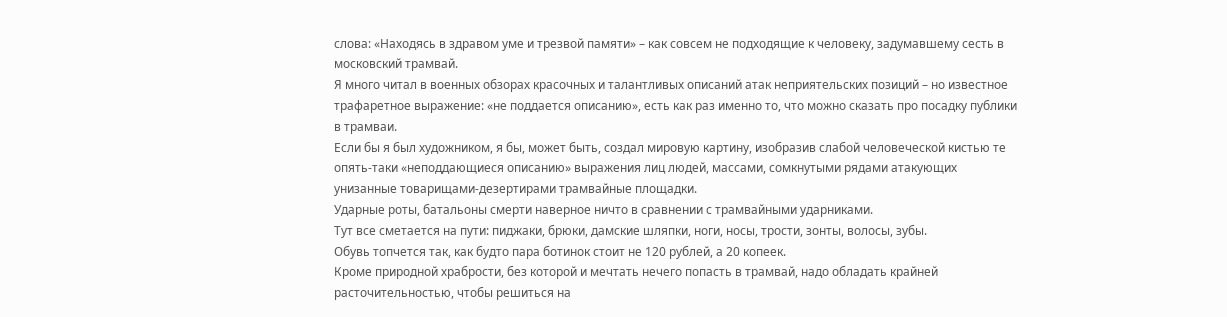слова: «Находясь в здравом уме и трезвой памяти» – как совсем не подходящие к человеку, задумавшему сесть в московский трамвай.
Я много читал в военных обзорах красочных и талантливых описаний атак неприятельских позиций – но известное трафаретное выражение: «не поддается описанию», есть как раз именно то, что можно сказать про посадку публики в трамваи.
Если бы я был художником, я бы, может быть, создал мировую картину, изобразив слабой человеческой кистью те опять-таки «неподдающиеся описанию» выражения лиц людей, массами, сомкнутыми рядами атакующих унизанные товарищами-дезертирами трамвайные площадки.
Ударные роты, батальоны смерти наверное ничто в сравнении с трамвайными ударниками.
Тут все сметается на пути: пиджаки, брюки, дамские шляпки, ноги, носы, трости, зонты, волосы, зубы.
Обувь топчется так, как будто пара ботинок стоит не 120 рублей, а 20 копеек.
Кроме природной храбрости, без которой и мечтать нечего попасть в трамвай, надо обладать крайней расточительностью, чтобы решиться на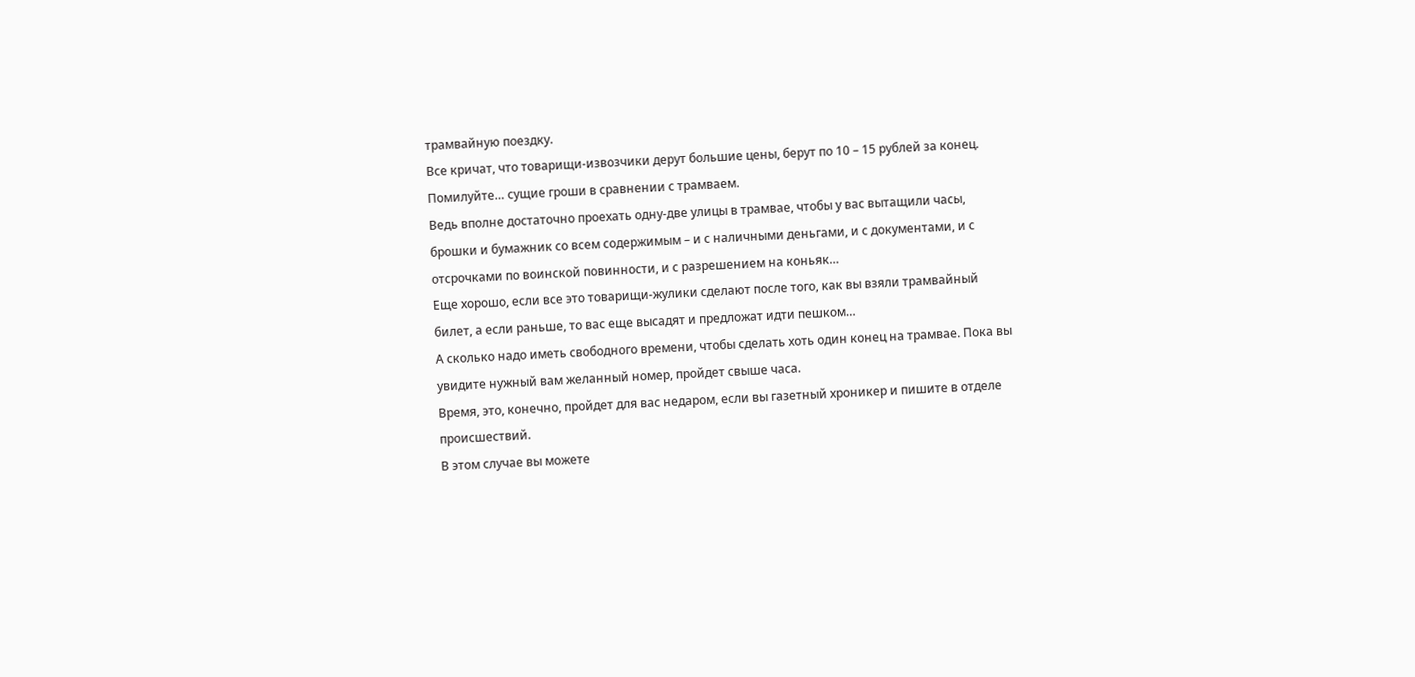трамвайную поездку.
Все кричат, что товарищи-извозчики дерут большие цены, берут по 10 – 15 рублей за конец. Помилуйте… сущие гроши в сравнении с трамваем.
Ведь вполне достаточно проехать одну-две улицы в трамвае, чтобы у вас вытащили часы, брошки и бумажник со всем содержимым – и с наличными деньгами, и с документами, и с отсрочками по воинской повинности, и с разрешением на коньяк…
Еще хорошо, если все это товарищи-жулики сделают после того, как вы взяли трамвайный билет, а если раньше, то вас еще высадят и предложат идти пешком…
А сколько надо иметь свободного времени, чтобы сделать хоть один конец на трамвае. Пока вы увидите нужный вам желанный номер, пройдет свыше часа.
Время, это, конечно, пройдет для вас недаром, если вы газетный хроникер и пишите в отделе происшествий.
В этом случае вы можете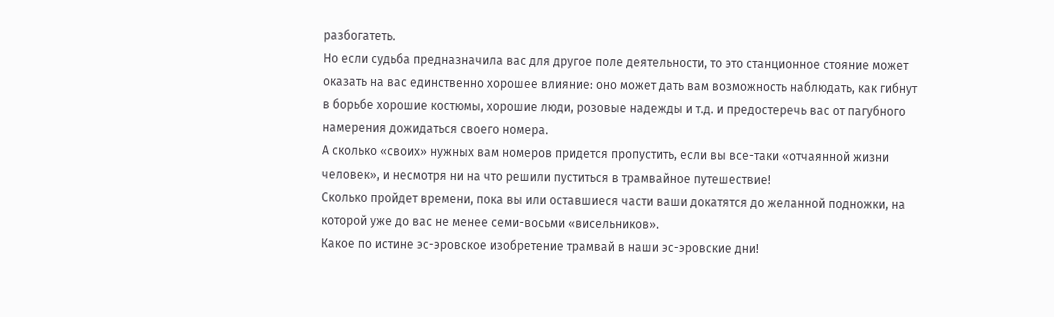разбогатеть.
Но если судьба предназначила вас для другое поле деятельности, то это станционное стояние может оказать на вас единственно хорошее влияние: оно может дать вам возможность наблюдать, как гибнут в борьбе хорошие костюмы, хорошие люди, розовые надежды и т.д. и предостеречь вас от пагубного намерения дожидаться своего номера.
А сколько «своих» нужных вам номеров придется пропустить, если вы все-таки «отчаянной жизни человек», и несмотря ни на что решили пуститься в трамвайное путешествие!
Сколько пройдет времени, пока вы или оставшиеся части ваши докатятся до желанной подножки, на которой уже до вас не менее семи-восьми «висельников».
Какое по истине эс-эровское изобретение трамвай в наши эс-эровские дни!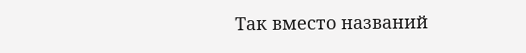Так вместо названий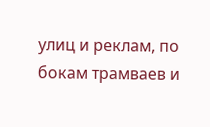улиц и реклам, по бокам трамваев и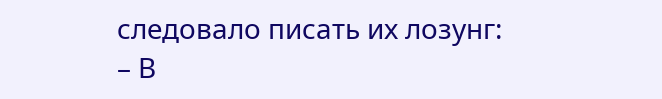следовало писать их лозунг:
– В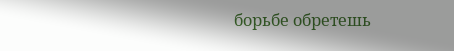борьбе обретешь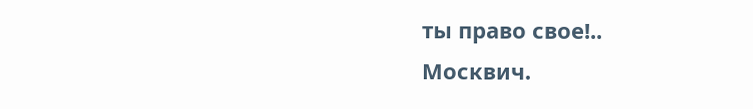ты право свое!..
Москвич.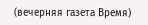(вечерняя газета Время)